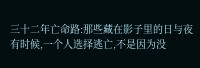三十二年亡命路:那些藏在影子里的日与夜
有时候,一个人选择逃亡,不是因为没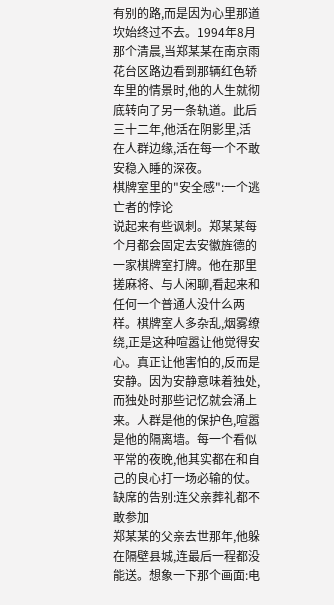有别的路,而是因为心里那道坎始终过不去。1994年8月那个清晨,当郑某某在南京雨花台区路边看到那辆红色轿车里的情景时,他的人生就彻底转向了另一条轨道。此后三十二年,他活在阴影里,活在人群边缘,活在每一个不敢安稳入睡的深夜。
棋牌室里的"安全感":一个逃亡者的悖论
说起来有些讽刺。郑某某每个月都会固定去安徽旌德的一家棋牌室打牌。他在那里搓麻将、与人闲聊,看起来和任何一个普通人没什么两样。棋牌室人多杂乱,烟雾缭绕,正是这种喧嚣让他觉得安心。真正让他害怕的,反而是安静。因为安静意味着独处,而独处时那些记忆就会涌上来。人群是他的保护色,喧嚣是他的隔离墙。每一个看似平常的夜晚,他其实都在和自己的良心打一场必输的仗。
缺席的告别:连父亲葬礼都不敢参加
郑某某的父亲去世那年,他躲在隔壁县城,连最后一程都没能送。想象一下那个画面:电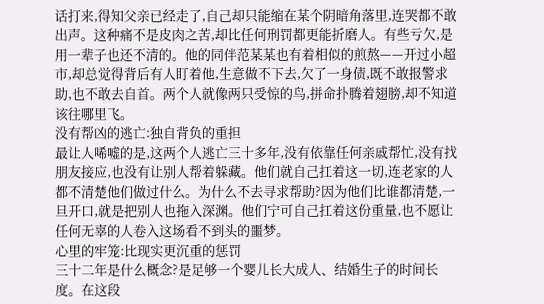话打来,得知父亲已经走了,自己却只能缩在某个阴暗角落里,连哭都不敢出声。这种痛不是皮肉之苦,却比任何刑罚都更能折磨人。有些亏欠,是用一辈子也还不清的。他的同伴范某某也有着相似的煎熬——开过小超市,却总觉得背后有人盯着他,生意做不下去,欠了一身债,既不敢报警求助,也不敢去自首。两个人就像两只受惊的鸟,拼命扑腾着翅膀,却不知道该往哪里飞。
没有帮凶的逃亡:独自背负的重担
最让人唏嘘的是,这两个人逃亡三十多年,没有依靠任何亲戚帮忙,没有找朋友接应,也没有让别人帮着躲藏。他们就自己扛着这一切,连老家的人都不清楚他们做过什么。为什么不去寻求帮助?因为他们比谁都清楚,一旦开口,就是把别人也拖入深渊。他们宁可自己扛着这份重量,也不愿让任何无辜的人卷入这场看不到头的噩梦。
心里的牢笼:比现实更沉重的惩罚
三十二年是什么概念?是足够一个婴儿长大成人、结婚生子的时间长度。在这段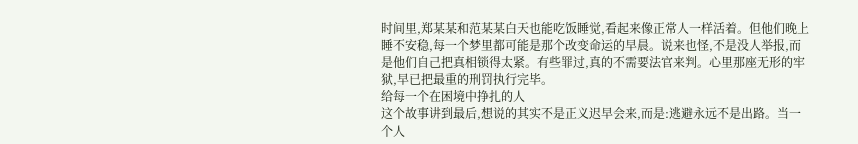时间里,郑某某和范某某白天也能吃饭睡觉,看起来像正常人一样活着。但他们晚上睡不安稳,每一个梦里都可能是那个改变命运的早晨。说来也怪,不是没人举报,而是他们自己把真相锁得太紧。有些罪过,真的不需要法官来判。心里那座无形的牢狱,早已把最重的刑罚执行完毕。
给每一个在困境中挣扎的人
这个故事讲到最后,想说的其实不是正义迟早会来,而是:逃避永远不是出路。当一个人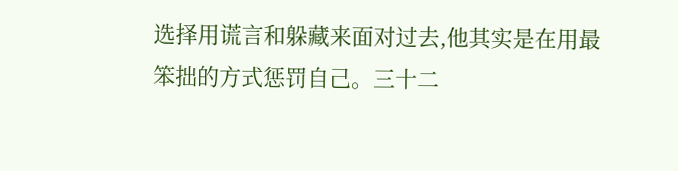选择用谎言和躲藏来面对过去,他其实是在用最笨拙的方式惩罚自己。三十二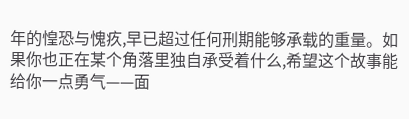年的惶恐与愧疚,早已超过任何刑期能够承载的重量。如果你也正在某个角落里独自承受着什么,希望这个故事能给你一点勇气——面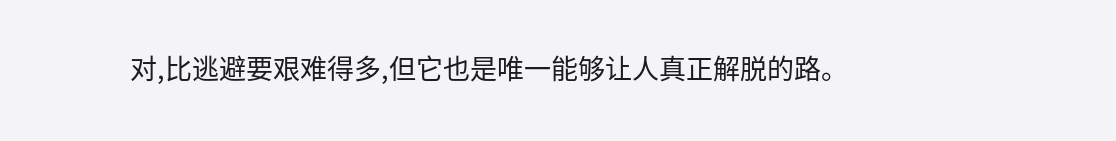对,比逃避要艰难得多,但它也是唯一能够让人真正解脱的路。